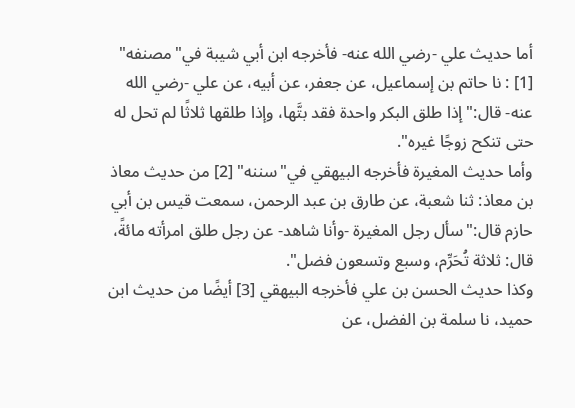أما حديث علي -رضي الله عنه- فأخرجه ابن أبي شيبة في"مصنفه" [1] : نا حاتم بن إسماعيل، عن جعفر، عن أبيه، عن علي -رضي الله عنه- قال:"إذا طلق البكر واحدة فقد بتَّها، وإذا طلقها ثلاثًا لم تحل له حتى تنكح زوجًا غيره".
وأما حديث المغيرة فأخرجه البيهقي في"سننه" [2] من حديث معاذ بن معاذ: ثنا شعبة، عن طارق بن عبد الرحمن، سمعت قيس بن أبي حازم قال:"سأل رجل المغيرة -وأنا شاهد- عن رجل طلق امرأته مائةً، قال: ثلاثة تُحَرِّم، وسبع وتسعون فضل".
وكذا حديث الحسن بن علي فأخرجه البيهقي [3] أيضًا من حديث ابن حميد، نا سلمة بن الفضل، عن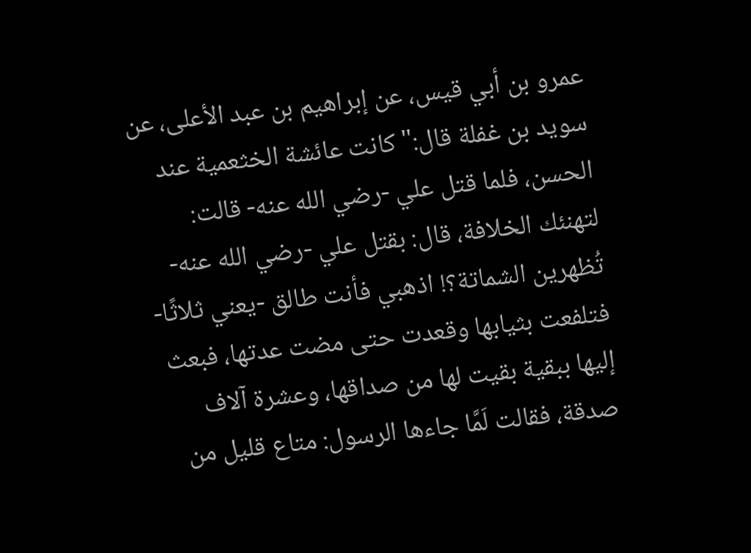عمرو بن أبي قيس، عن إبراهيم بن عبد الأعلى، عن سويد بن غفلة قال:"كانت عائشة الخثعمية عند الحسن، فلما قتل علي -رضي الله عنه- قالت: لتهنئك الخلافة، قال: بقتل علي -رضي الله عنه- تُظهرين الشماتة؟! اذهبي فأنت طالق -يعني ثلاثًا- فتلفعت بثيابها وقعدت حتى مضت عدتها، فبعث إليها ببقية بقيت لها من صداقها، وعشرة آلاف صدقة، فقالت لَمَّا جاءها الرسول: متاع قليل من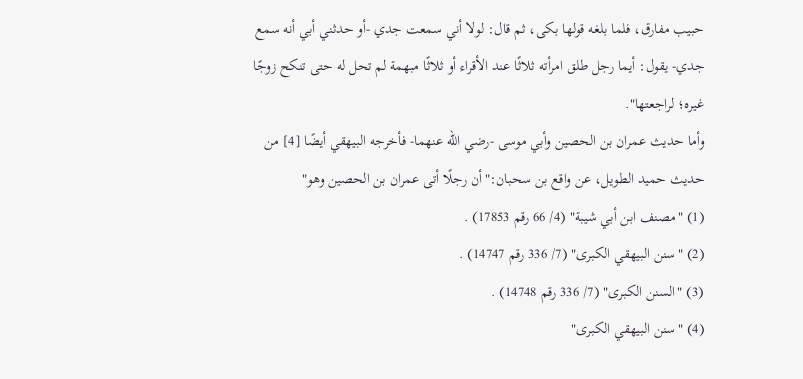حبيب مفارق، فلما بلغه قولها بكى، ثم قال: لولا أني سمعت جدي -أو حدثني أبي أنه سمع جدي- يقول: أيما رجل طلق امرأته ثلاثًا عند الأقراء أو ثلاثًا مبهمة لم تحل له حتى تنكح زوجًا غيره؛ لراجعتها".
وأما حديث عمران بن الحصين وأبي موسى -رضي الله عنهما- فأخرجه البيهقي أيضًا [4] من حديث حميد الطويل، عن واقع بن سحبان:"أن رجلًا أتى عمران بن الحصين وهو"
(1) "مصنف ابن أبي شيبة" (4/ 66 رقم 17853) .
(2) "سنن البيهقي الكبرى" (7/ 336 رقم 14747) .
(3) "السنن الكبرى" (7/ 336 رقم 14748) .
(4) "سنن البيهقي الكبرى"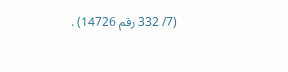(7/ 332 رقم 14726) .